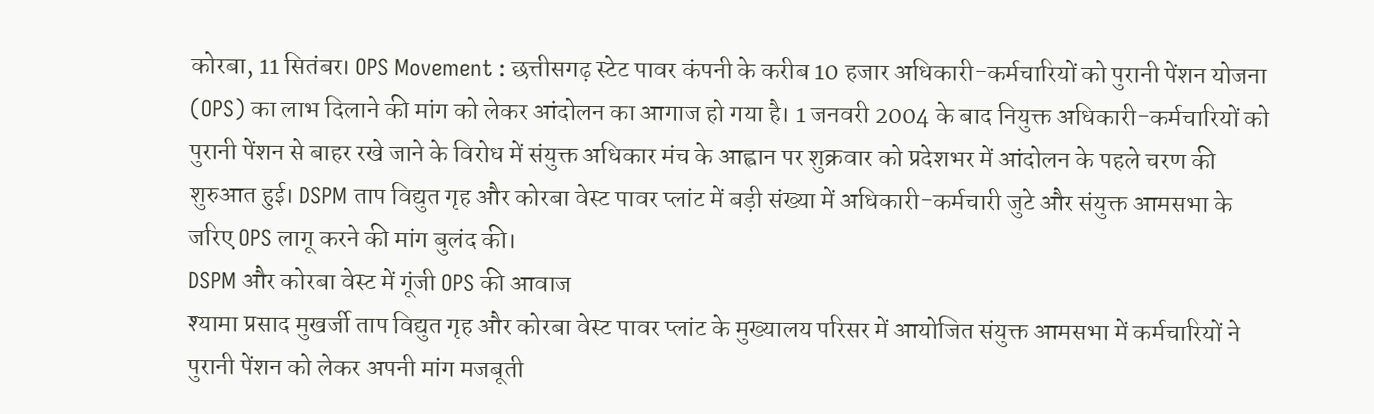कोरबा, 11 सितंबर। OPS Movement : छत्तीसगढ़ स्टेट पावर कंपनी के करीब 10 हजार अधिकारी-कर्मचारियों को पुरानी पेंशन योजना (OPS) का लाभ दिलाने की मांग को लेकर आंदोलन का आगाज हो गया है। 1 जनवरी 2004 के बाद नियुक्त अधिकारी-कर्मचारियों को पुरानी पेंशन से बाहर रखे जाने के विरोध में संयुक्त अधिकार मंच के आह्वान पर शुक्रवार को प्रदेशभर में आंदोलन के पहले चरण की शुरुआत हुई। DSPM ताप विद्युत गृह और कोरबा वेस्ट पावर प्लांट में बड़ी संख्या में अधिकारी-कर्मचारी जुटे और संयुक्त आमसभा के जरिए OPS लागू करने की मांग बुलंद की।
DSPM और कोरबा वेस्ट में गूंजी OPS की आवाज
श्यामा प्रसाद मुखर्जी ताप विद्युत गृह और कोरबा वेस्ट पावर प्लांट के मुख्यालय परिसर में आयोजित संयुक्त आमसभा में कर्मचारियों ने पुरानी पेंशन को लेकर अपनी मांग मजबूती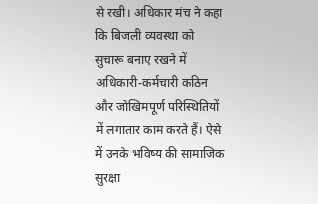से रखी। अधिकार मंच ने कहा कि बिजली व्यवस्था को सुचारू बनाए रखने में अधिकारी-कर्मचारी कठिन और जोखिमपूर्ण परिस्थितियों में लगातार काम करते हैं। ऐसे में उनके भविष्य की सामाजिक सुरक्षा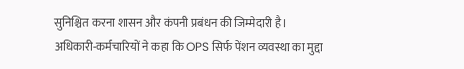सुनिश्चित करना शासन और कंपनी प्रबंधन की जिम्मेदारी है।
अधिकारी-कर्मचारियों ने कहा कि OPS सिर्फ पेंशन व्यवस्था का मुद्दा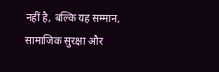नहीं है, बल्कि यह सम्मान, सामाजिक सुरक्षा और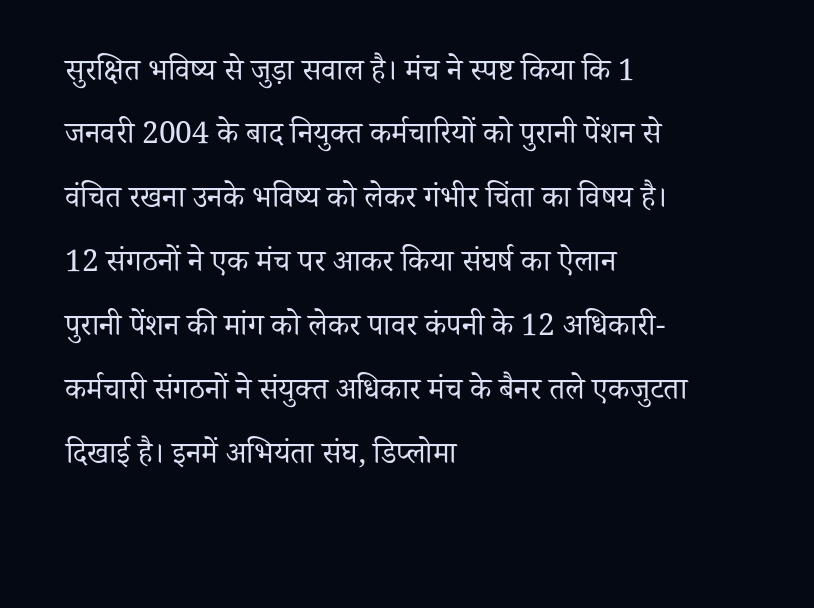सुरक्षित भविष्य से जुड़ा सवाल है। मंच ने स्पष्ट किया कि 1 जनवरी 2004 के बाद नियुक्त कर्मचारियों को पुरानी पेंशन से वंचित रखना उनके भविष्य को लेकर गंभीर चिंता का विषय है।
12 संगठनों ने एक मंच पर आकर किया संघर्ष का ऐलान
पुरानी पेंशन की मांग को लेकर पावर कंपनी के 12 अधिकारी-कर्मचारी संगठनों ने संयुक्त अधिकार मंच के बैनर तले एकजुटता दिखाई है। इनमें अभियंता संघ, डिप्लोमा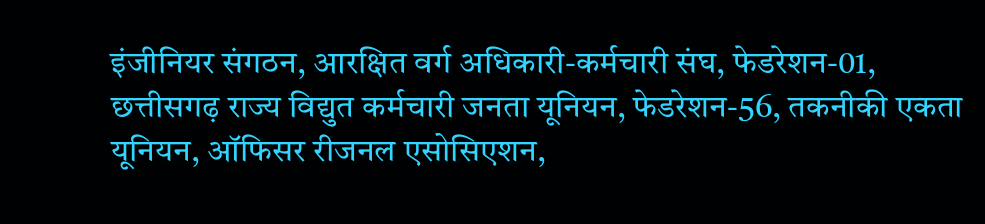इंजीनियर संगठन, आरक्षित वर्ग अधिकारी-कर्मचारी संघ, फेडरेशन-01, छत्तीसगढ़ राज्य विद्युत कर्मचारी जनता यूनियन, फेडरेशन-56, तकनीकी एकता यूनियन, ऑफिसर रीजनल एसोसिएशन,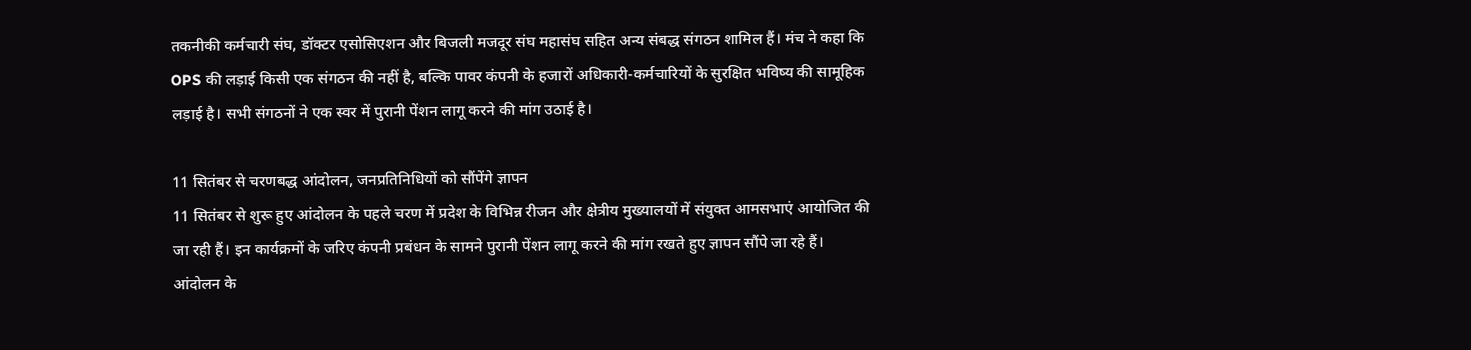तकनीकी कर्मचारी संघ, डॉक्टर एसोसिएशन और बिजली मजदूर संघ महासंघ सहित अन्य संबद्ध संगठन शामिल हैं। मंच ने कहा कि OPS की लड़ाई किसी एक संगठन की नहीं है, बल्कि पावर कंपनी के हजारों अधिकारी-कर्मचारियों के सुरक्षित भविष्य की सामूहिक लड़ाई है। सभी संगठनों ने एक स्वर में पुरानी पेंशन लागू करने की मांग उठाई है।

11 सितंबर से चरणबद्ध आंदोलन, जनप्रतिनिधियों को सौंपेंगे ज्ञापन
11 सितंबर से शुरू हुए आंदोलन के पहले चरण में प्रदेश के विभिन्न रीजन और क्षेत्रीय मुख्यालयों में संयुक्त आमसभाएं आयोजित की जा रही हैं। इन कार्यक्रमों के जरिए कंपनी प्रबंधन के सामने पुरानी पेंशन लागू करने की मांग रखते हुए ज्ञापन सौंपे जा रहे हैं।
आंदोलन के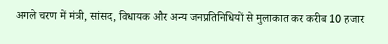अगले चरण में मंत्री, सांसद, विधायक और अन्य जनप्रतिनिधियों से मुलाकात कर करीब 10 हजार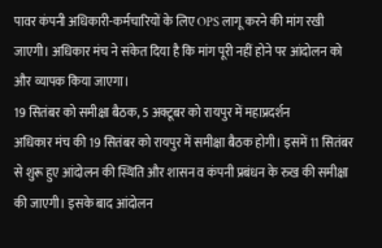पावर कंपनी अधिकारी-कर्मचारियों के लिए OPS लागू करने की मांग रखी जाएगी। अधिकार मंच ने संकेत दिया है कि मांग पूरी नहीं होने पर आंदोलन को और व्यापक किया जाएगा।
19 सितंबर को समीक्षा बैठक, 5 अक्टूबर को रायपुर में महाप्रदर्शन
अधिकार मंच की 19 सितंबर को रायपुर में समीक्षा बैठक होगी। इसमें 11 सितंबर से शुरू हुए आंदोलन की स्थिति और शासन व कंपनी प्रबंधन के रुख की समीक्षा की जाएगी। इसके बाद आंदोलन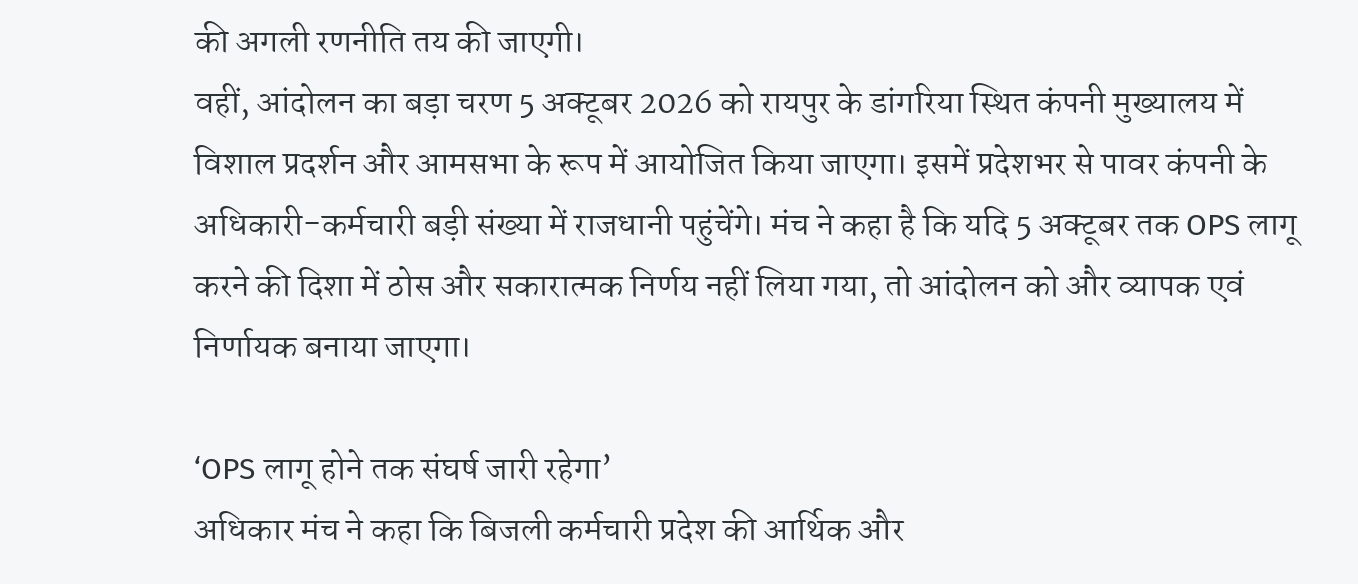की अगली रणनीति तय की जाएगी।
वहीं, आंदोलन का बड़ा चरण 5 अक्टूबर 2026 को रायपुर के डांगरिया स्थित कंपनी मुख्यालय में विशाल प्रदर्शन और आमसभा के रूप में आयोजित किया जाएगा। इसमें प्रदेशभर से पावर कंपनी के अधिकारी-कर्मचारी बड़ी संख्या में राजधानी पहुंचेंगे। मंच ने कहा है कि यदि 5 अक्टूबर तक OPS लागू करने की दिशा में ठोस और सकारात्मक निर्णय नहीं लिया गया, तो आंदोलन को और व्यापक एवं निर्णायक बनाया जाएगा।

‘OPS लागू होने तक संघर्ष जारी रहेगा’
अधिकार मंच ने कहा कि बिजली कर्मचारी प्रदेश की आर्थिक और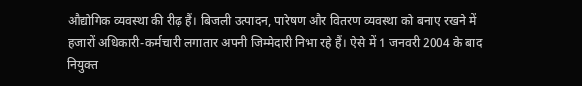औद्योगिक व्यवस्था की रीढ़ हैं। बिजली उत्पादन, पारेषण और वितरण व्यवस्था को बनाए रखने में हजारों अधिकारी-कर्मचारी लगातार अपनी जिम्मेदारी निभा रहे हैं। ऐसे में 1 जनवरी 2004 के बाद नियुक्त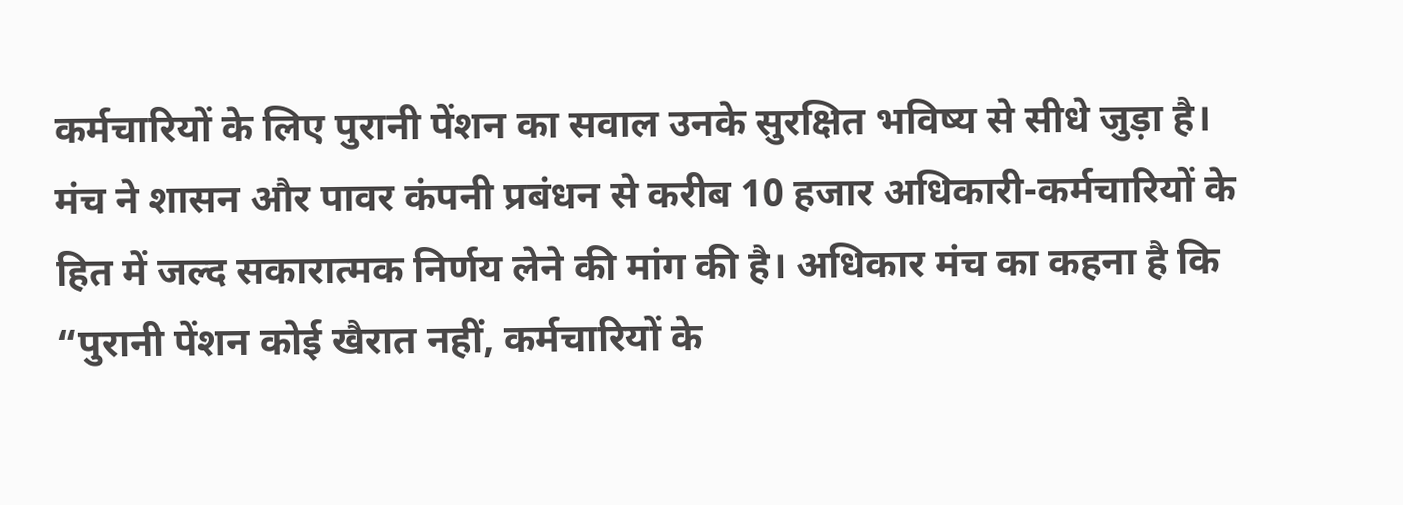कर्मचारियों के लिए पुरानी पेंशन का सवाल उनके सुरक्षित भविष्य से सीधे जुड़ा है।
मंच ने शासन और पावर कंपनी प्रबंधन से करीब 10 हजार अधिकारी-कर्मचारियों के हित में जल्द सकारात्मक निर्णय लेने की मांग की है। अधिकार मंच का कहना है कि “पुरानी पेंशन कोई खैरात नहीं, कर्मचारियों के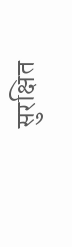सुरक्षित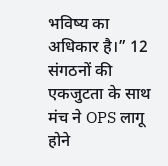भविष्य का अधिकार है।” 12 संगठनों की एकजुटता के साथ मंच ने OPS लागू होने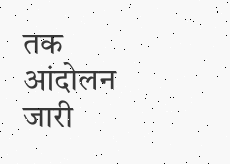तक आंदोलन जारी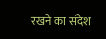रखने का संदेश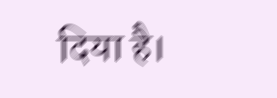दिया है।